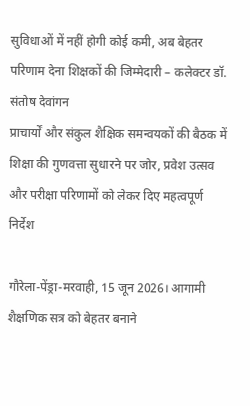सुविधाओं में नहीं होगी कोई कमी, अब बेहतर परिणाम देना शिक्षकों की जिम्मेदारी – कलेक्टर डॉ. संतोष देवांगन
प्राचार्यों और संकुल शैक्षिक समन्वयकों की बैठक में शिक्षा की गुणवत्ता सुधारने पर जोर, प्रवेश उत्सव और परीक्षा परिणामों को लेकर दिए महत्वपूर्ण निर्देश

गौरेला-पेंड्रा-मरवाही, 15 जून 2026। आगामी शैक्षणिक सत्र को बेहतर बनाने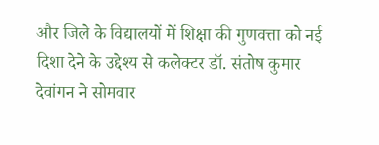और जिले के विद्यालयों में शिक्षा की गुणवत्ता को नई दिशा देने के उद्देश्य से कलेक्टर डॉ. संतोष कुमार देवांगन ने सोमवार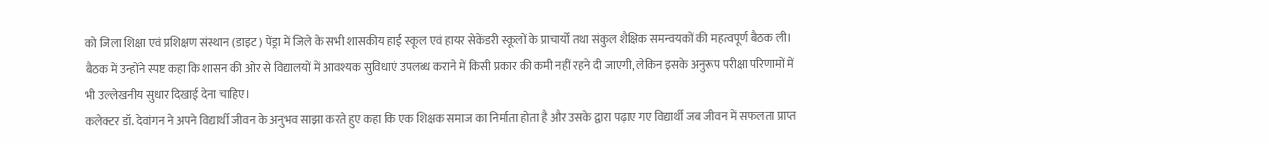को जिला शिक्षा एवं प्रशिक्षण संस्थान (डाइट) पेंड्रा में जिले के सभी शासकीय हाई स्कूल एवं हायर सेकेंडरी स्कूलों के प्राचार्यों तथा संकुल शैक्षिक समन्वयकों की महत्वपूर्ण बैठक ली। बैठक में उन्होंने स्पष्ट कहा कि शासन की ओर से विद्यालयों में आवश्यक सुविधाएं उपलब्ध कराने में किसी प्रकार की कमी नहीं रहने दी जाएगी, लेकिन इसके अनुरूप परीक्षा परिणामों में भी उल्लेखनीय सुधार दिखाई देना चाहिए।
कलेक्टर डॉ. देवांगन ने अपने विद्यार्थी जीवन के अनुभव साझा करते हुए कहा कि एक शिक्षक समाज का निर्माता होता है और उसके द्वारा पढ़ाए गए विद्यार्थी जब जीवन में सफलता प्राप्त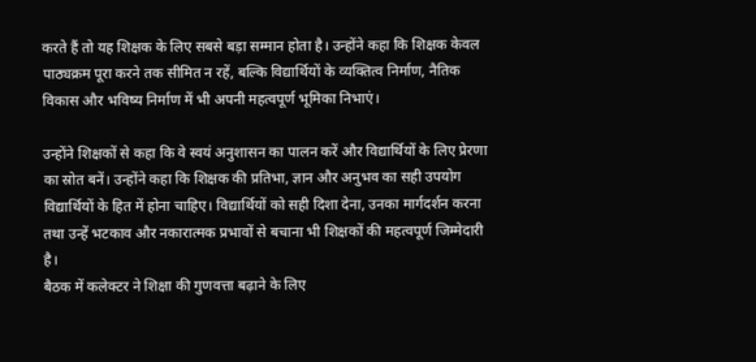करते हैं तो यह शिक्षक के लिए सबसे बड़ा सम्मान होता है। उन्होंने कहा कि शिक्षक केवल पाठ्यक्रम पूरा करने तक सीमित न रहें, बल्कि विद्यार्थियों के व्यक्तित्व निर्माण, नैतिक विकास और भविष्य निर्माण में भी अपनी महत्वपूर्ण भूमिका निभाएं।

उन्होंने शिक्षकों से कहा कि वे स्वयं अनुशासन का पालन करें और विद्यार्थियों के लिए प्रेरणा का स्रोत बनें। उन्होंने कहा कि शिक्षक की प्रतिभा, ज्ञान और अनुभव का सही उपयोग विद्यार्थियों के हित में होना चाहिए। विद्यार्थियों को सही दिशा देना, उनका मार्गदर्शन करना तथा उन्हें भटकाव और नकारात्मक प्रभावों से बचाना भी शिक्षकों की महत्वपूर्ण जिम्मेदारी है।
बैठक में कलेक्टर ने शिक्षा की गुणवत्ता बढ़ाने के लिए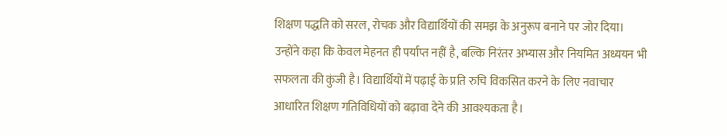शिक्षण पद्धति को सरल, रोचक और विद्यार्थियों की समझ के अनुरूप बनाने पर जोर दिया। उन्होंने कहा कि केवल मेहनत ही पर्याप्त नहीं है, बल्कि निरंतर अभ्यास और नियमित अध्ययन भी सफलता की कुंजी है। विद्यार्थियों में पढ़ाई के प्रति रुचि विकसित करने के लिए नवाचार आधारित शिक्षण गतिविधियों को बढ़ावा देने की आवश्यकता है।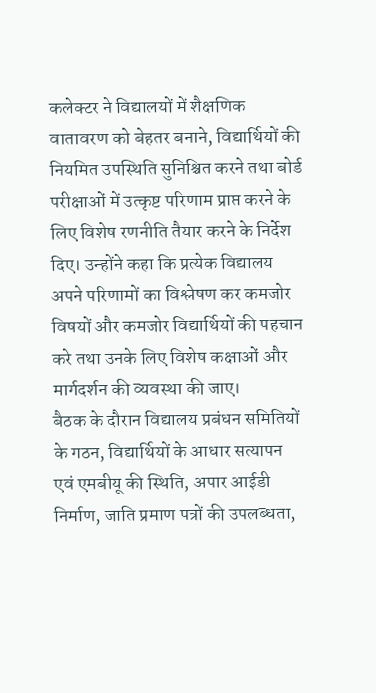कलेक्टर ने विद्यालयों में शैक्षणिक वातावरण को बेहतर बनाने, विद्यार्थियों की नियमित उपस्थिति सुनिश्चित करने तथा बोर्ड परीक्षाओं में उत्कृष्ट परिणाम प्राप्त करने के लिए विशेष रणनीति तैयार करने के निर्देश दिए। उन्होंने कहा कि प्रत्येक विद्यालय अपने परिणामों का विश्लेषण कर कमजोर विषयों और कमजोर विद्यार्थियों की पहचान करे तथा उनके लिए विशेष कक्षाओं और मार्गदर्शन की व्यवस्था की जाए।
बैठक के दौरान विद्यालय प्रबंधन समितियों के गठन, विद्यार्थियों के आधार सत्यापन एवं एमबीयू की स्थिति, अपार आईडी निर्माण, जाति प्रमाण पत्रों की उपलब्धता,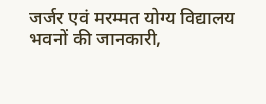जर्जर एवं मरम्मत योग्य विद्यालय भवनों की जानकारी,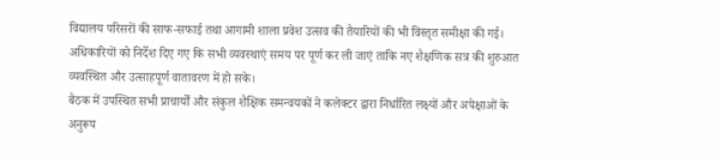विद्यालय परिसरों की साफ-सफाई तथा आगामी शाला प्रवेश उत्सव की तैयारियों की भी विस्तृत समीक्षा की गई। अधिकारियों को निर्देश दिए गए कि सभी व्यवस्थाएं समय पर पूर्ण कर ली जाएं ताकि नए शैक्षणिक सत्र की शुरुआत व्यवस्थित और उत्साहपूर्ण वातावरण में हो सके।
बैठक में उपस्थित सभी प्राचार्यों और संकुल शैक्षिक समन्वयकों ने कलेक्टर द्वारा निर्धारित लक्ष्यों और अपेक्षाओं के अनुरूप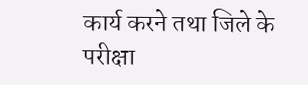कार्य करने तथा जिले के परीक्षा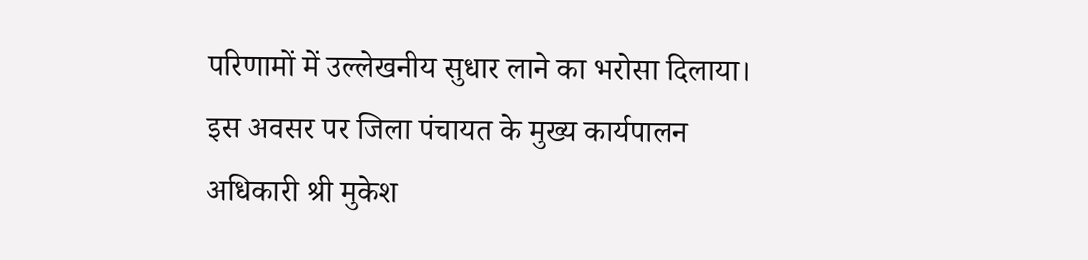परिणामों में उल्लेखनीय सुधार लाने का भरोसा दिलाया।
इस अवसर पर जिला पंचायत के मुख्य कार्यपालन अधिकारी श्री मुकेश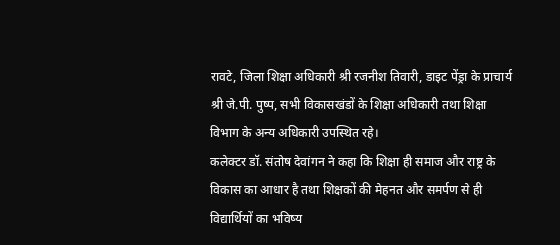रावटे, जिला शिक्षा अधिकारी श्री रजनीश तिवारी, डाइट पेंड्रा के प्राचार्य श्री जे.पी. पुष्प, सभी विकासखंडों के शिक्षा अधिकारी तथा शिक्षा विभाग के अन्य अधिकारी उपस्थित रहे।
कलेक्टर डॉ. संतोष देवांगन ने कहा कि शिक्षा ही समाज और राष्ट्र के विकास का आधार है तथा शिक्षकों की मेहनत और समर्पण से ही विद्यार्थियों का भविष्य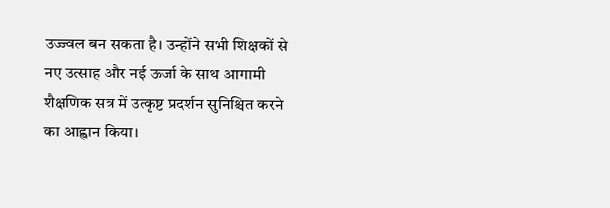उज्ज्वल बन सकता है। उन्होंने सभी शिक्षकों से नए उत्साह और नई ऊर्जा के साथ आगामी शैक्षणिक सत्र में उत्कृष्ट प्रदर्शन सुनिश्चित करने का आह्वान किया।